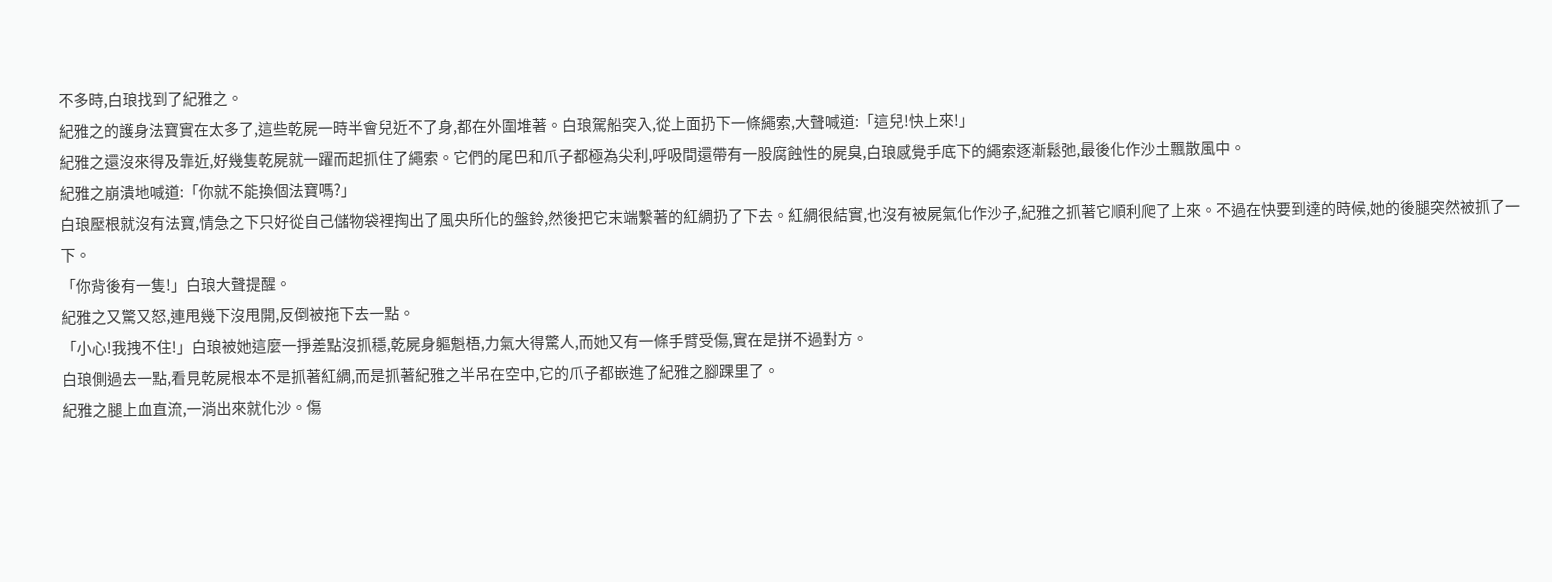不多時,白琅找到了紀雅之。
紀雅之的護身法寶實在太多了,這些乾屍一時半會兒近不了身,都在外圍堆著。白琅駕船突入,從上面扔下一條繩索,大聲喊道:「這兒!快上來!」
紀雅之還沒來得及靠近,好幾隻乾屍就一躍而起抓住了繩索。它們的尾巴和爪子都極為尖利,呼吸間還帶有一股腐蝕性的屍臭,白琅感覺手底下的繩索逐漸鬆弛,最後化作沙土飄散風中。
紀雅之崩潰地喊道:「你就不能換個法寶嗎?」
白琅壓根就沒有法寶,情急之下只好從自己儲物袋裡掏出了風央所化的盤鈴,然後把它末端繫著的紅綢扔了下去。紅綢很結實,也沒有被屍氣化作沙子,紀雅之抓著它順利爬了上來。不過在快要到達的時候,她的後腿突然被抓了一下。
「你背後有一隻!」白琅大聲提醒。
紀雅之又驚又怒,連甩幾下沒甩開,反倒被拖下去一點。
「小心!我拽不住!」白琅被她這麼一掙差點沒抓穩,乾屍身軀魁梧,力氣大得驚人,而她又有一條手臂受傷,實在是拼不過對方。
白琅側過去一點,看見乾屍根本不是抓著紅綢,而是抓著紀雅之半吊在空中,它的爪子都嵌進了紀雅之腳踝里了。
紀雅之腿上血直流,一淌出來就化沙。傷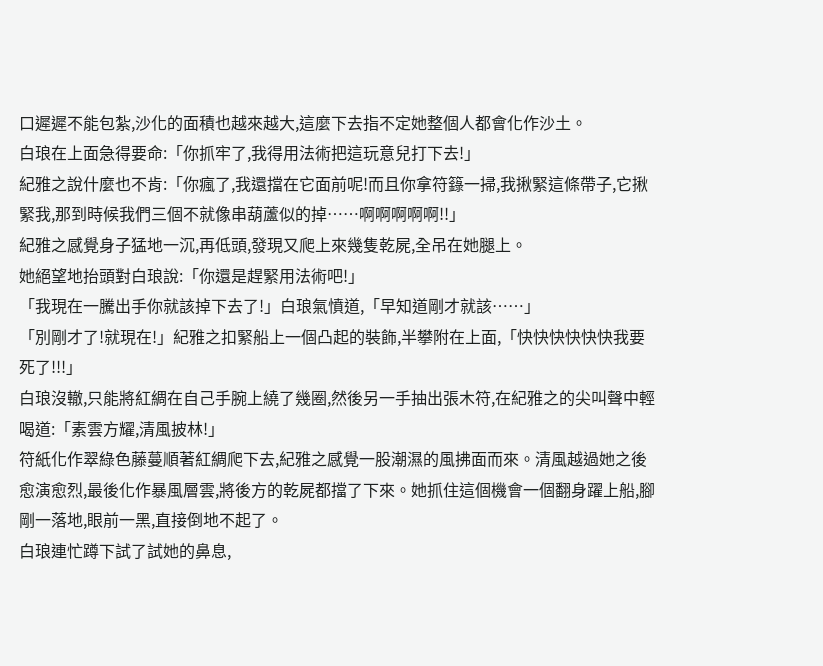口遲遲不能包紮,沙化的面積也越來越大,這麼下去指不定她整個人都會化作沙土。
白琅在上面急得要命:「你抓牢了,我得用法術把這玩意兒打下去!」
紀雅之說什麼也不肯:「你瘋了,我還擋在它面前呢!而且你拿符籙一掃,我揪緊這條帶子,它揪緊我,那到時候我們三個不就像串葫蘆似的掉……啊啊啊啊啊!!」
紀雅之感覺身子猛地一沉,再低頭,發現又爬上來幾隻乾屍,全吊在她腿上。
她絕望地抬頭對白琅說:「你還是趕緊用法術吧!」
「我現在一騰出手你就該掉下去了!」白琅氣憤道,「早知道剛才就該……」
「別剛才了!就現在!」紀雅之扣緊船上一個凸起的裝飾,半攀附在上面,「快快快快快快我要死了!!!」
白琅沒轍,只能將紅綢在自己手腕上繞了幾圈,然後另一手抽出張木符,在紀雅之的尖叫聲中輕喝道:「素雲方耀,清風披林!」
符紙化作翠綠色藤蔓順著紅綢爬下去,紀雅之感覺一股潮濕的風拂面而來。清風越過她之後愈演愈烈,最後化作暴風層雲,將後方的乾屍都擋了下來。她抓住這個機會一個翻身躍上船,腳剛一落地,眼前一黑,直接倒地不起了。
白琅連忙蹲下試了試她的鼻息,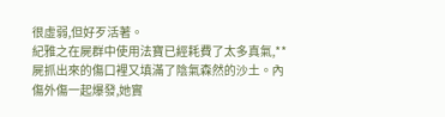很虛弱,但好歹活著。
紀雅之在屍群中使用法寶已經耗費了太多真氣,**屍抓出來的傷口裡又填滿了陰氣森然的沙土。內傷外傷一起爆發,她實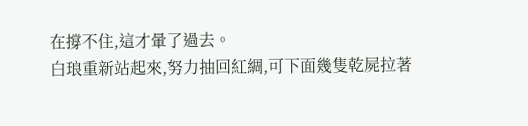在撐不住,這才暈了過去。
白琅重新站起來,努力抽回紅綢,可下面幾隻乾屍拉著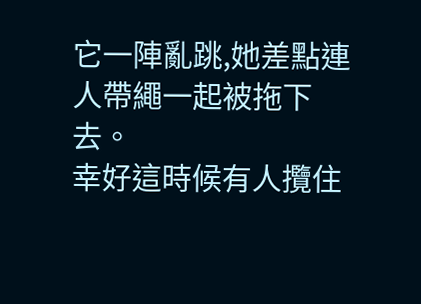它一陣亂跳,她差點連人帶繩一起被拖下去。
幸好這時候有人攬住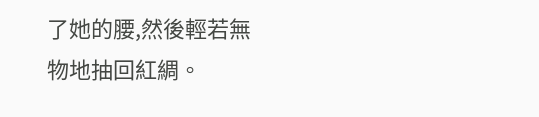了她的腰,然後輕若無物地抽回紅綢。